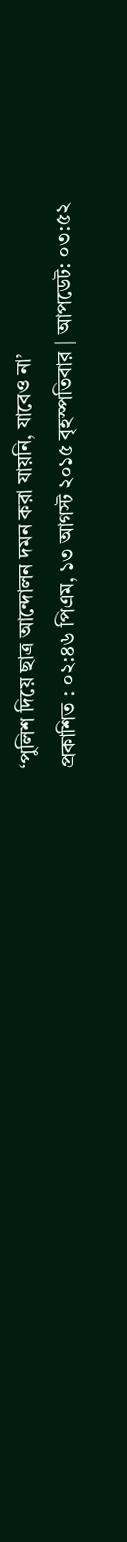‘পুলিশ দিয়ে ছাত্র আন্দোলন দমন করা যায়নি, যাবেও না’
প্রকাশিত : ০২:৪৬ পিএম, ১৩ আগস্ট ২০১৫ বৃহস্পতিবার | আপডেট: ০৩:৫২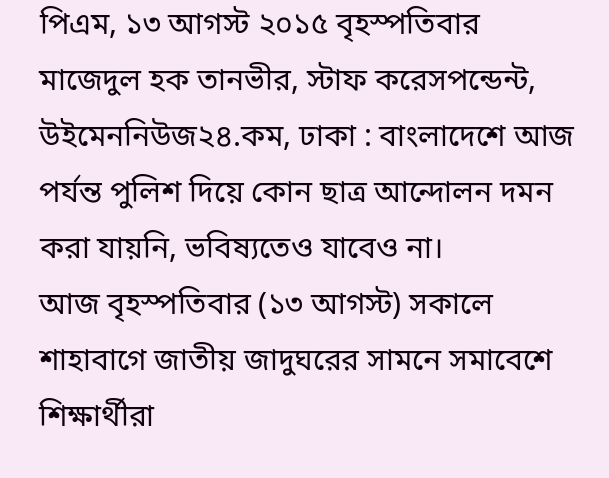পিএম, ১৩ আগস্ট ২০১৫ বৃহস্পতিবার
মাজেদুল হক তানভীর, স্টাফ করেসপন্ডেন্ট, উইমেননিউজ২৪.কম, ঢাকা : বাংলাদেশে আজ পর্যন্ত পুলিশ দিয়ে কোন ছাত্র আন্দোলন দমন করা যায়নি, ভবিষ্যতেও যাবেও না।
আজ বৃহস্পতিবার (১৩ আগস্ট) সকালে শাহাবাগে জাতীয় জাদুঘরের সামনে সমাবেশে শিক্ষার্থীরা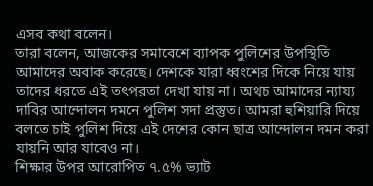এসব কথা বলেন।
তারা বলেন, আজকের সমাবেশে ব্যাপক পুলিশের উপস্থিতি আমাদের অবাক করেছে। দেশকে যারা ধ্বংশের দিকে নিয়ে যায় তাদের ধরতে এই তৎপরতা দেখা যায় না। অথচ আমাদের ন্যায্য দাবির আন্দোলন দমনে পুলিশ সদা প্রস্তুত। আমরা হুশিয়ারি দিয়ে বলতে চাই পুলিশ দিয়ে এই দেশের কোন ছাত্র আন্দোলন দমন করা যায়নি আর যাবেও না।
শিক্ষার উপর আরোপিত ৭.৫% ভ্যাট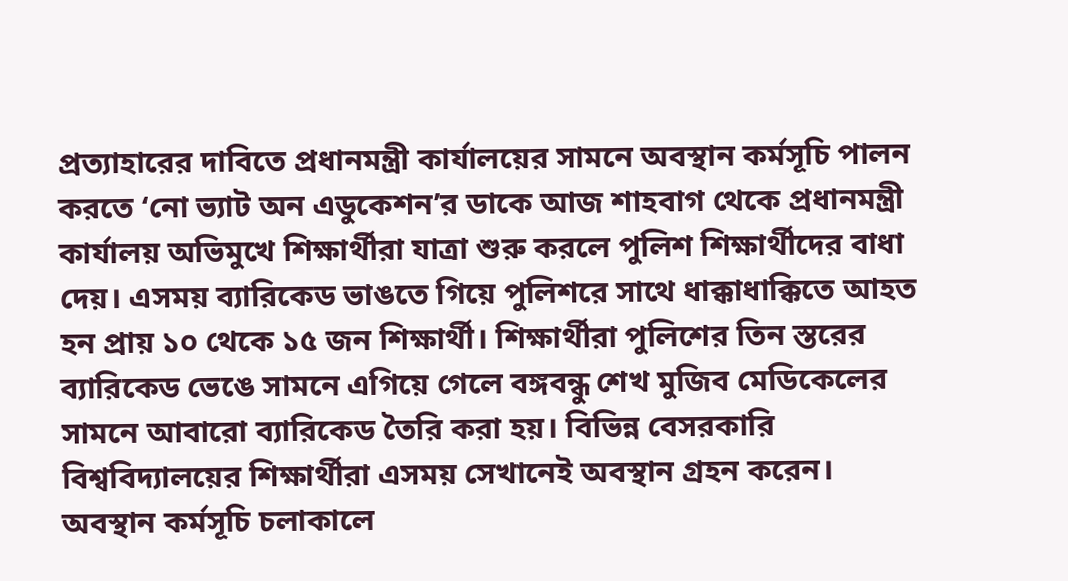প্রত্যাহারের দাবিতে প্রধানমন্ত্রী কার্যালয়ের সামনে অবস্থান কর্মসূচি পালন করতে ‘নো ভ্যাট অন এডুকেশন’র ডাকে আজ শাহবাগ থেকে প্রধানমন্ত্রী কার্যালয় অভিমুখে শিক্ষার্থীরা যাত্রা শুরু করলে পুলিশ শিক্ষার্থীদের বাধা দেয়। এসময় ব্যারিকেড ভাঙতে গিয়ে পুলিশরে সাথে ধাক্কাধাক্কিতে আহত হন প্রায় ১০ থেকে ১৫ জন শিক্ষার্থী। শিক্ষার্থীরা পুলিশের তিন স্তরের ব্যারিকেড ভেঙে সামনে এগিয়ে গেলে বঙ্গবন্ধু শেখ মুজিব মেডিকেলের সামনে আবারো ব্যারিকেড তৈরি করা হয়। বিভিন্ন বেসরকারি বিশ্ববিদ্যালয়ের শিক্ষার্থীরা এসময় সেখানেই অবস্থান গ্রহন করেন।
অবস্থান কর্মসূচি চলাকালে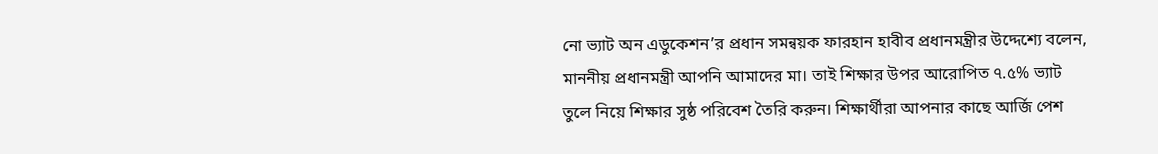নো ভ্যাট অন এডুকেশন’র প্রধান সমন্বয়ক ফারহান হাবীব প্রধানমন্ত্রীর উদ্দেশ্যে বলেন, মাননীয় প্রধানমন্ত্রী আপনি আমাদের মা। তাই শিক্ষার উপর আরোপিত ৭.৫% ভ্যাট তুলে নিয়ে শিক্ষার সুষ্ঠ পরিবেশ তৈরি করুন। শিক্ষার্থীরা আপনার কাছে আর্জি পেশ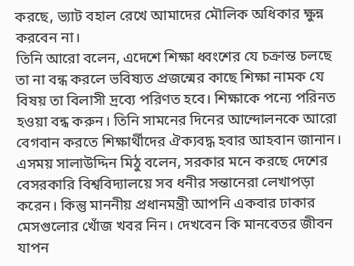করছে, ভ্যাট বহাল রেখে আমাদের মৌলিক অধিকার ক্ষুন্ন করবেন না।
তিনি আরো বলেন, এদেশে শিক্ষা ধ্বংশের যে চক্রান্ত চলছে তা না বন্ধ করলে ভবিষ্যত প্রজন্মের কাছে শিক্ষা নামক যে বিষয় তা বিলাসী দ্রব্যে পরিণত হবে। শিক্ষাকে পন্যে পরিনত হওয়া বন্ধ করুন। তিনি সামনের দিনের আন্দোলনকে আরো বেগবান করতে শিক্ষার্থীদের ঐক্যবদ্ধ হবার আহবান জানান।
এসময় সালাউদ্দিন মিঠু বলেন, সরকার মনে করছে দেশের বেসরকারি বিশ্ববিদ্যালয়ে সব ধনীর সন্তানেরা লেখাপড়া করেন। কিন্তু মাননীয় প্রধানমন্ত্রী আপনি একবার ঢাকার মেসগুলোর খোঁজ খবর নিন। দেখবেন কি মানবেতর জীবন যাপন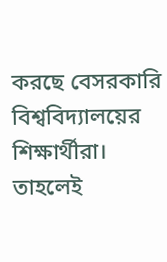করছে বেসরকারি বিশ্ববিদ্যালয়ের শিক্ষার্থীরা। তাহলেই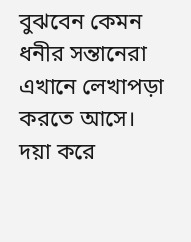বুঝবেন কেমন ধনীর সন্তানেরা এখানে লেখাপড়া করতে আসে। দয়া করে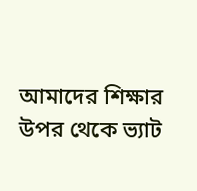আমাদের শিক্ষার উপর থেকে ভ্যাট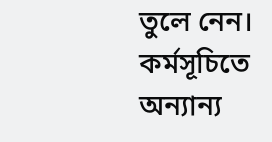তুলে নেন।
কর্মসূচিতে অন্যান্য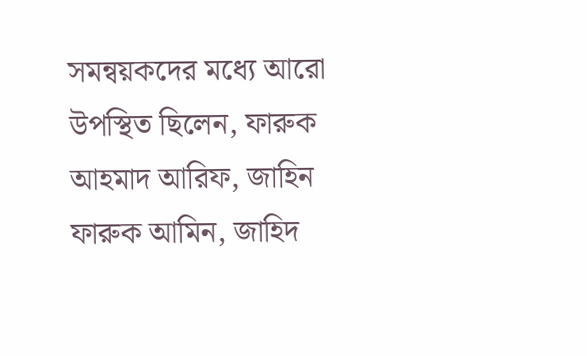সমন্বয়কদের মধ্যে আরো উপস্থিত ছিলেন, ফারুক আহমাদ আরিফ, জাহিন ফারুক আমিন, জাহিদ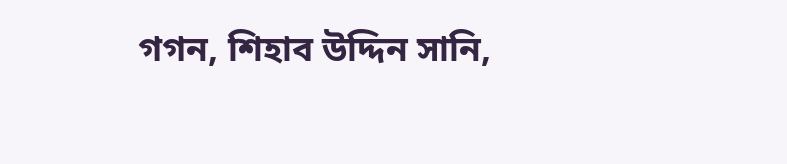গগন, শিহাব উদ্দিন সানি,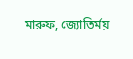মারুফ, জ্যোতির্ময়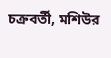চক্রবর্তী, মশিউর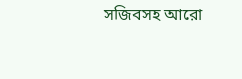সজিবসহ আরো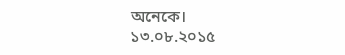অনেকে।
১৩.০৮.২০১৫